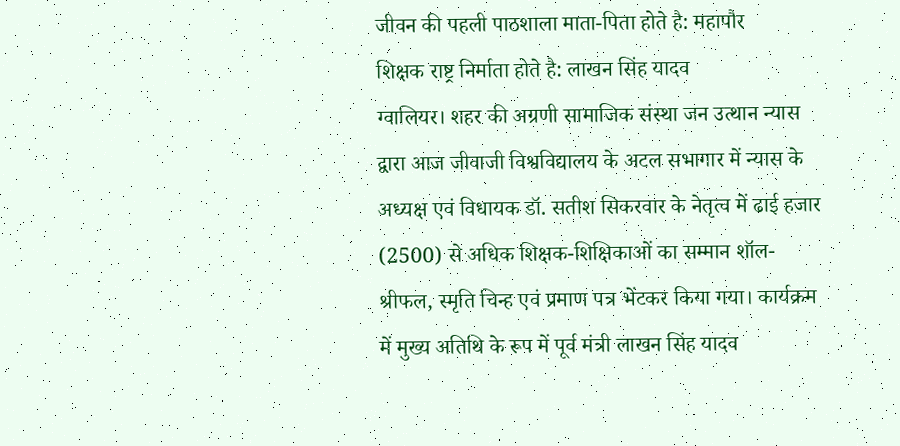जीवन की पहली पाठशाला माता-पिता होते है: महापौर
शिक्षक राष्ट्र निर्माता होते है: लाखन सिंह यादव
ग्वालियर। शहर की अग्रणी सामाजिक संस्था जन उत्थान न्यास द्वारा आज जीवाजी विश्वविद्यालय के अटल सभागार में न्यास के अध्यक्ष एवं विधायक डॉ. सतीश सिकरवार के नेतृत्व में ढाई हजार (2500) से अधिक शिक्षक-शिक्षिकाओं का सम्मान शॉल-श्रीफल, स्मृति चिन्ह एवं प्रमाण पत्र भेंटकर किया गया। कार्यक्रम में मुख्य अतिथि के रूप में पूर्व मंत्री लाखन सिंह यादव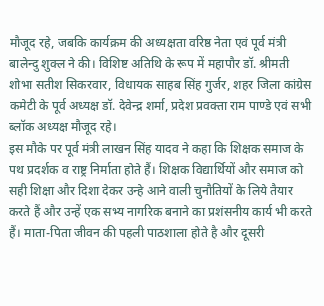मौजूद रहे, जबकि कार्यक्रम की अध्यक्षता वरिष्ठ नेता एवं पूर्व मंत्री बालेन्दु शुक्ल ने की। विशिष्ट अतिथि के रूप में महापौर डॉ. श्रीमती शोभा सतीश सिकरवार, विधायक साहब सिंह गुर्जर, शहर जिला कांग्रेस कमेटी के पूर्व अध्यक्ष डॉ. देवेन्द्र शर्मा, प्रदेश प्रवक्ता राम पाण्डे एवं सभी ब्लॉक अध्यक्ष मौजूद रहे।
इस मौके पर पूर्व मंत्री लाखन सिंह यादव ने कहा कि शिक्षक समाज के पथ प्रदर्शक व राष्ट्र निर्माता होते हैं। शिक्षक विद्यार्थियों और समाज को सही शिक्षा और दिशा देकर उन्हे आने वाली चुनौतियों के लिये तैयार करते हैं और उन्हें एक सभ्य नागरिक बनाने का प्रशंसनीय कार्य भी करते हैं। माता-पिता जीवन की पहली पाठशाला होते है और दूसरी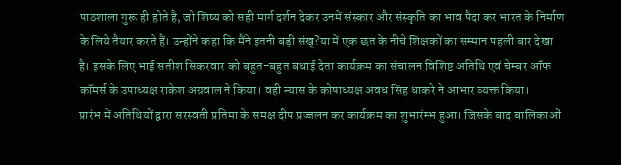पाठशाला गुरू ही होते है, जो शिष्य को सही मार्ग दर्शन देकर उनमें संस्कार और संस्कृति का भाव पैदा कर भारत के निर्माण के लिये तैयार करते हैं। उन्होंने कहा कि मैंने इतनी बड़ी संख्?या में एक छत के नीचे शिक्षकों का सम्मान पहली बार देखा है। इसके लिए भाई सतीश सिकरवार को बहुत-बहुत बधाई देता कार्यक्रम का संचालन विशिष्ट अतिथि एवं चेम्बर ऑफ कॉमर्स के उपाध्यक्ष राकेश अग्रवाल ने किया। वही न्यास के कोषाध्यक्ष अवध सिंह धाकरे ने आभार व्यक्त किया।
प्रारंभ में अतिथियों द्वारा सरस्वती प्रतिमा के समक्ष दीप प्रज्जलन कर कार्यक्रम का शुभारंम्भ हुआ। जिसके बाद बालिकाओं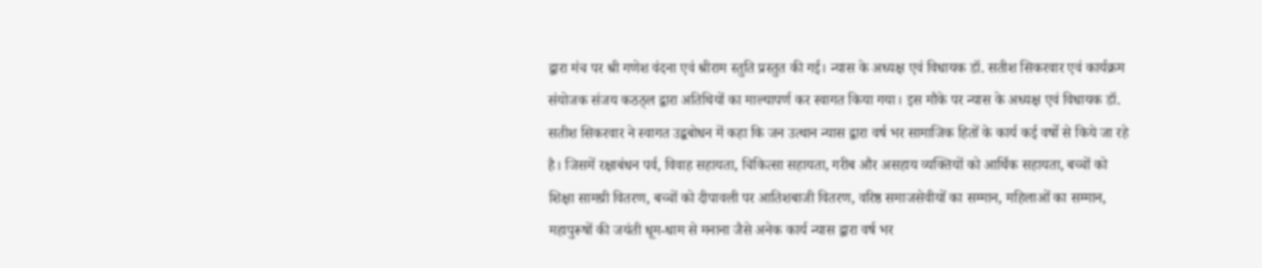द्वारा मंच पर श्री गणेश वंदना एवं श्रीराम स्तुति प्रस्तुत की गई। न्यास के अध्यक्ष एवं विधायक डॉ. सतीश सिकरवार एवं कार्यक्रम संयोजक संजय कठठ्ल द्वारा अतिथियों का माल्यापर्ण कर स्वागत किया गया। इस मौके पर न्यास के अध्यक्ष एवं विधायक डॉ. सतीश सिकरवार ने स्वागत उद्बबोधन में कहा कि जन उत्थान न्यास द्वारा वर्ष भर सामाजिक हितों के कार्य कई वर्षो से किये जा रहे है। जिसमें रक्षाबंधन पर्व, विवाह सहायता, चिकित्सा सहायता, गरीब और असहाय व्यक्तियों को आर्थिक सहायता, बच्चों को शिक्षा सामग्री वितरण, बच्चों को दीपावली पर आतिशबाजी वितरण, वरिष्ठ समाजसेवीयों का सम्मान, महिलाओं का सम्मान, महापुरूषों की जयंती धूम-धाम से मनाना जैसे अनेक कार्य न्यास द्वारा वर्ष भर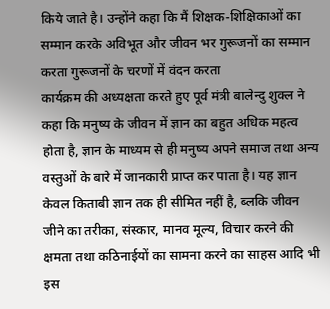किये जाते है। उन्होंने कहा कि मैं शिक्षक-शिक्षिकाओं का सम्मान करके अविभूत और जीवन भर गुरूजनों का सम्मान करता गुरूजनों के चरणों में वंदन करता
कार्यक्रम की अध्यक्षता करते हुए पूर्व मंत्री बालेन्दु शुक्ल ने कहा कि मनुष्य के जीवन में ज्ञान का बहुत अधिक महत्व होता है, ज्ञान के माध्यम से ही मनुष्य अपने समाज तथा अन्य वस्तुओं के बारे में जानकारी प्राप्त कर पाता है। यह ज्ञान केवल किताबी ज्ञान तक ही सीमित नहीं है, ब्लकि जीवन जीने का तरीका, संस्कार, मानव मूल्य, विचार करने की क्षमता तथा कठिनाईयों का सामना करने का साहस आदि भी इस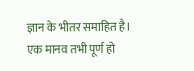ज्ञान के भीतर समाहित है। एक मानव तभी पूर्ण हो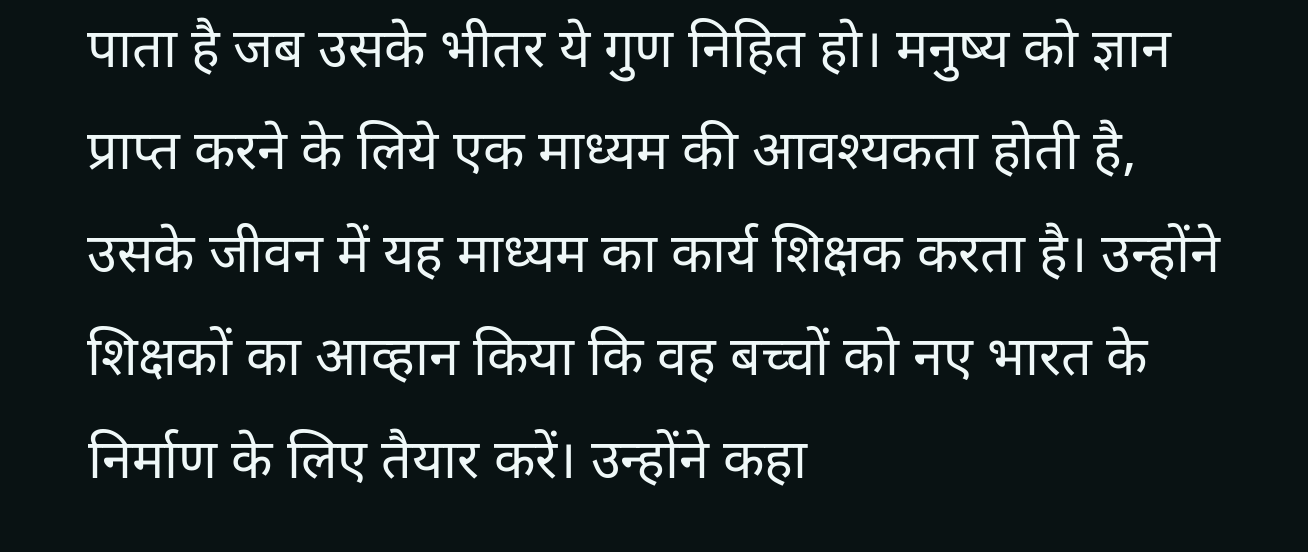पाता है जब उसके भीतर ये गुण निहित हो। मनुष्य को ज्ञान प्राप्त करने के लिये एक माध्यम की आवश्यकता होती है, उसके जीवन में यह माध्यम का कार्य शिक्षक करता है। उन्होंने शिक्षकों का आव्हान किया कि वह बच्चों को नए भारत के निर्माण के लिए तैयार करें। उन्होंने कहा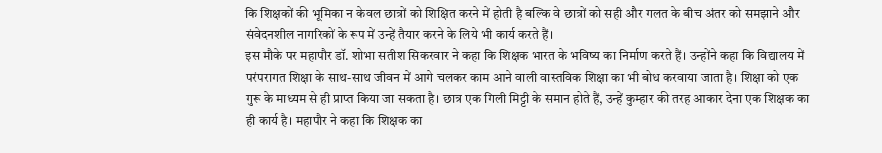कि शिक्षकों की भूमिका न केवल छात्रों को शिक्षित करने में होती है बल्कि वे छात्रों को सही और गलत के बीच अंतर को समझाने और संवेदनशील नागरिकों के रूप में उन्हें तैयार करने के लिये भी कार्य करते हैं।
इस मौके पर महापौर डॉ. शोभा सतीश सिकरवार ने कहा कि शिक्षक भारत के भविष्य का निर्माण करते हैं। उन्होंने कहा कि विद्यालय में परंपरागत शिक्षा के साथ-साथ जीवन में आगे चलकर काम आने वाली वास्तविक शिक्षा का भी बोध करवाया जाता है। शिक्षा को एक गुरू के माध्यम से ही प्राप्त किया जा सकता है। छात्र एक गिली मिट्टी के समान होते हैं, उन्हें कुम्हार की तरह आकार देना एक शिक्षक का ही कार्य है। महापौर ने कहा कि शिक्षक का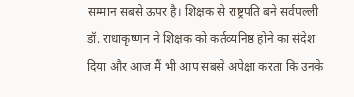सम्मान सबसे ऊपर है। शिक्षक से राष्ट्रपति बने सर्वपल्ली डॉ. राधाकृष्णन ने शिक्षक को कर्तव्यनिष्ठ होने का संदेश दिया और आज मैं भी आप सबसे अपेक्षा करता कि उनके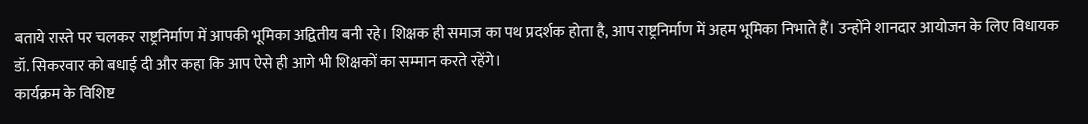बताये रास्ते पर चलकर राष्ट्रनिर्माण में आपकी भूमिका अद्वितीय बनी रहे। शिक्षक ही समाज का पथ प्रदर्शक होता है, आप राष्ट्रनिर्माण में अहम भूमिका निभाते हैं। उन्होंने शानदार आयोजन के लिए विधायक डॉ. सिकरवार को बधाई दी और कहा कि आप ऐसे ही आगे भी शिक्षकों का सम्मान करते रहेंगे।
कार्यक्रम के विशिष्ट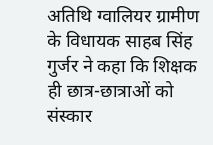अतिथि ग्वालियर ग्रामीण के विधायक साहब सिंह गुर्जर ने कहा कि शिक्षक ही छात्र-छात्राओं को संस्कार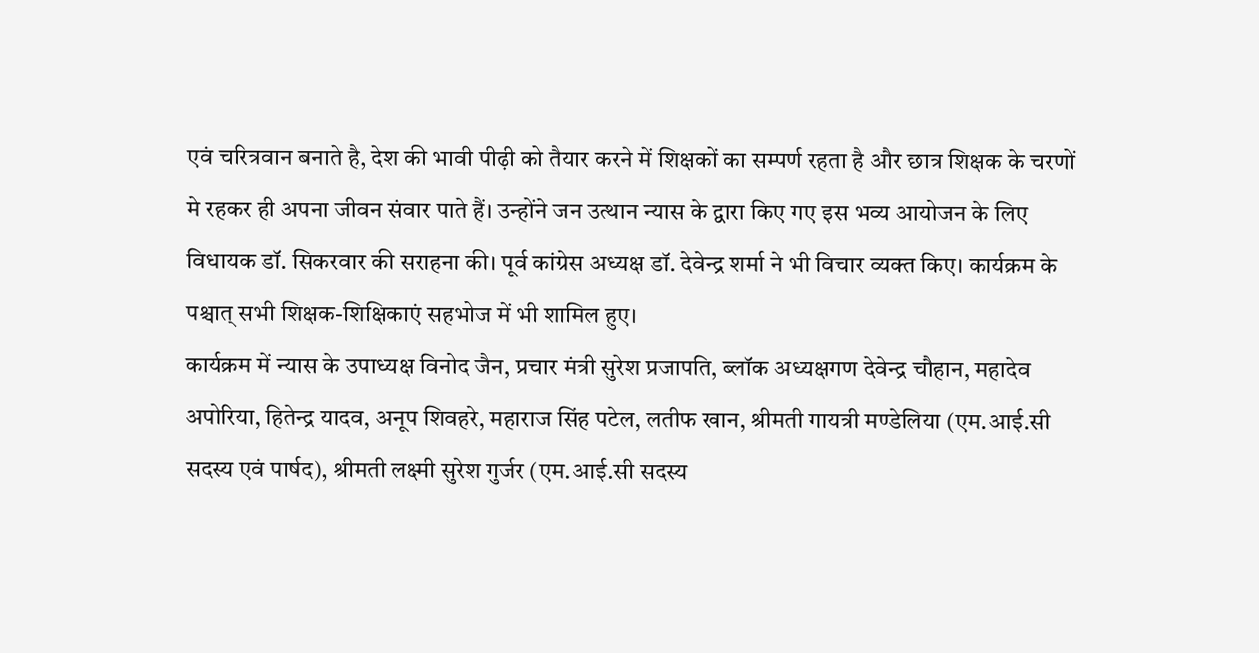एवं चरित्रवान बनाते है, देश की भावी पीढ़ी को तैयार करने में शिक्षकों का सम्पर्ण रहता है और छात्र शिक्षक के चरणों मे रहकर ही अपना जीवन संवार पाते हैं। उन्होंने जन उत्थान न्यास के द्वारा किए गए इस भव्य आयोजन के लिए विधायक डॉ. सिकरवार की सराहना की। पूर्व कांग्रेस अध्यक्ष डॉ. देवेन्द्र शर्मा ने भी विचार व्यक्त किए। कार्यक्रम के पश्चात् सभी शिक्षक-शिक्षिकाएं सहभोज में भी शामिल हुए।
कार्यक्रम में न्यास के उपाध्यक्ष विनोद जैन, प्रचार मंत्री सुरेश प्रजापति, ब्लॉक अध्यक्षगण देवेन्द्र चौहान, महादेव अपोरिया, हितेन्द्र यादव, अनूप शिवहरे, महाराज सिंह पटेल, लतीफ खान, श्रीमती गायत्री मण्डेलिया (एम.आई.सी सदस्य एवं पार्षद), श्रीमती लक्ष्मी सुरेश गुर्जर (एम.आई.सी सदस्य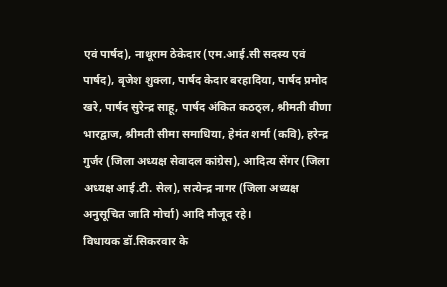एवं पार्षद), नाथूराम ठेकेदार (एम.आई.सी सदस्य एवं पार्षद), बृजेश शुक्ला, पार्षद केदार बरहादिया, पार्षद प्रमोद खरे, पार्षद सुरेन्द्र साहू, पार्षद अंकित कठठ्ल, श्रीमती वीणा भारद्वाज, श्रीमती सीमा समाधिया, हेमंत शर्मा (कवि), हरेन्द्र गुर्जर (जिला अध्यक्ष सेवादल कांग्रेस), आदित्य सेंगर (जिला अध्यक्ष आई.टी. सेल), सत्येन्द्र नागर (जिला अध्यक्ष अनुसूचित जाति मोर्चा) आदि मौजूद रहे।
विधायक डॉ.सिकरवार के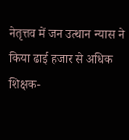नेतृत्तव में जन उत्थान न्यास ने किया ढाई हजार से अधिक शिक्षक-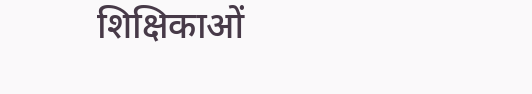शिक्षिकाओं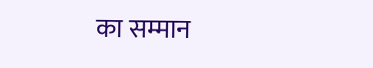का सम्मान